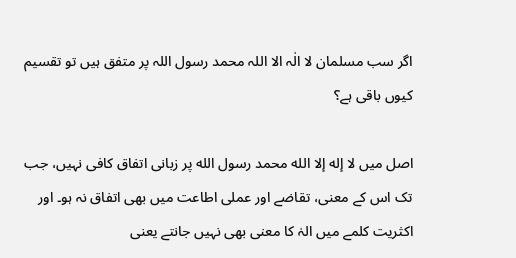اگر سب مسلمان لا الٰہ الا اللہ محمد رسول اللہ پر متفق ہیں تو تقسیم کیوں باقی ہے؟

اصل میں لا إله إلا الله محمد رسول الله پر زبانی اتفاق کافی نہیں، جب تک اس کے معنی، تقاضے اور عملی اطاعت میں بھی اتفاق نہ ہو۔ اور اکثریت کلمے میں الہٰ کا معنی بھی نہیں جانتے یعنی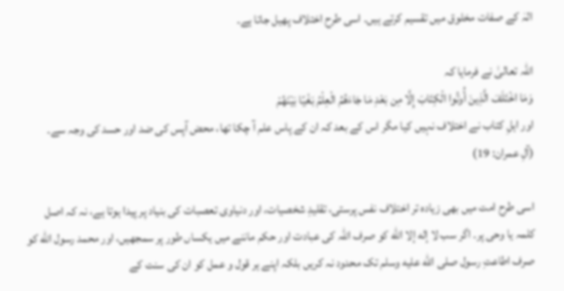الہٰ کے صفات مخلوق میں تقسیم کرتے ہیں۔ اسی طرح اختلاف پھیل جاتا ہے۔

اللہ تعالیٰ نے فرمایا کہ
وَمَا اخْتَلَفَ الَّذِينَ أُوتُوا الْكِتَابَ إِلَّا مِن بَعْدِ مَا جَاءَهُمُ الْعِلْمُ بَغْيًا بَيْنَهُمْ
اور اہلِ کتاب نے اختلاف نہیں کیا مگر اس کے بعد کہ ان کے پاس علم آ چکا تھا، محض آپس کی ضد اور حسد کی وجہ سے۔
(آلِ عمران: 19)

اسی طرح امت میں بھی زیادہ تر اختلاف نفس پرستی، تقلیدِ شخصیات، اور دنیاوی تعصبات کی بنیاد پر پیدا ہوتا ہے، نہ کہ اصل کلمہ یا وحی پر۔ اگر سب لا إله إلا الله کو صرف اللہ کی عبادت اور حکم ماننے میں یکساں طور پر سمجھیں، اور محمد رسول الله کو صرف اطاعتِ رسول صلى الله عليه وسلم تک محدود نہ کریں بلکہ اپنے ہر قول و عمل کو ان کی سنت کے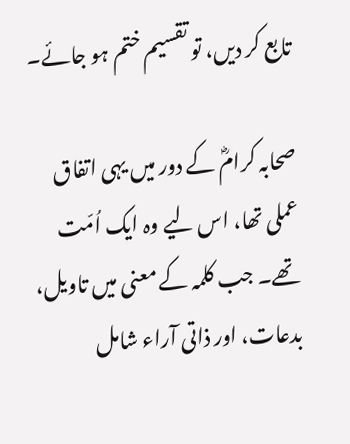تابع کر دیں، تو تقسیم ختم ہو جائے۔

صحابہ کرامؓ کے دور میں یہی اتفاق عملی تھا، اس لیے وہ ایک اُمّت تھے۔ جب کلمہ کے معنی میں تاویل، بدعات، اور ذاتی آراء شامل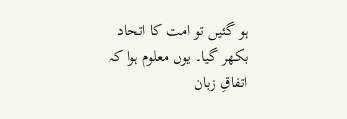ہو گئیں تو امت کا اتحاد بکھر گیا۔ یوں معلوم ہوا کہ اتفاقِ زبان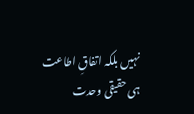نہیں بلکہ اتفاقِ اطاعت ہی حقیقی وحدت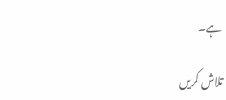ہے۔

تلاش کریں